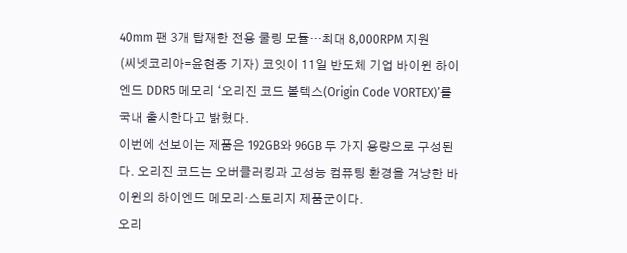40mm 팬 3개 탑재한 전용 쿨링 모듈…최대 8,000RPM 지원
(씨넷코리아=윤현종 기자) 코잇이 11일 반도체 기업 바이윈 하이엔드 DDR5 메모리 ‘오리진 코드 볼텍스(Origin Code VORTEX)’를 국내 출시한다고 밝혔다.
이번에 선보이는 제품은 192GB와 96GB 두 가지 용량으로 구성된다. 오리진 코드는 오버클러킹과 고성능 컴퓨팅 환경을 겨냥한 바이윈의 하이엔드 메모리·스토리지 제품군이다.
오리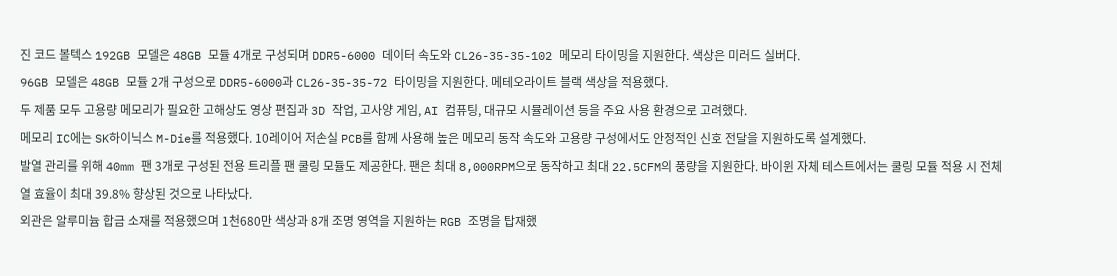진 코드 볼텍스 192GB 모델은 48GB 모듈 4개로 구성되며 DDR5-6000 데이터 속도와 CL26-35-35-102 메모리 타이밍을 지원한다. 색상은 미러드 실버다.
96GB 모델은 48GB 모듈 2개 구성으로 DDR5-6000과 CL26-35-35-72 타이밍을 지원한다. 메테오라이트 블랙 색상을 적용했다.
두 제품 모두 고용량 메모리가 필요한 고해상도 영상 편집과 3D 작업, 고사양 게임, AI 컴퓨팅, 대규모 시뮬레이션 등을 주요 사용 환경으로 고려했다.
메모리 IC에는 SK하이닉스 M-Die를 적용했다. 10레이어 저손실 PCB를 함께 사용해 높은 메모리 동작 속도와 고용량 구성에서도 안정적인 신호 전달을 지원하도록 설계했다.
발열 관리를 위해 40mm 팬 3개로 구성된 전용 트리플 팬 쿨링 모듈도 제공한다. 팬은 최대 8,000RPM으로 동작하고 최대 22.5CFM의 풍량을 지원한다. 바이윈 자체 테스트에서는 쿨링 모듈 적용 시 전체 열 효율이 최대 39.8% 향상된 것으로 나타났다.
외관은 알루미늄 합금 소재를 적용했으며 1천680만 색상과 8개 조명 영역을 지원하는 RGB 조명을 탑재했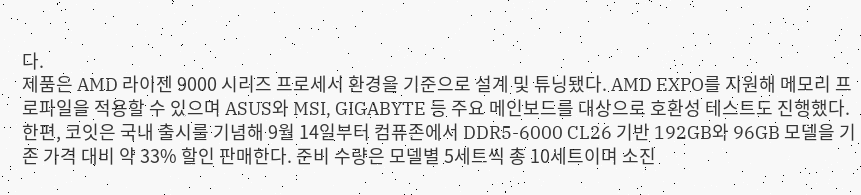다.
제품은 AMD 라이젠 9000 시리즈 프로세서 환경을 기준으로 설계 및 튜닝됐다. AMD EXPO를 지원해 메모리 프로파일을 적용할 수 있으며 ASUS와 MSI, GIGABYTE 등 주요 메인보드를 대상으로 호환성 테스트도 진행했다.
한편, 코잇은 국내 출시를 기념해 9월 14일부터 컴퓨존에서 DDR5-6000 CL26 기반 192GB와 96GB 모델을 기존 가격 대비 약 33% 할인 판매한다. 준비 수량은 모델별 5세트씩 총 10세트이며 소진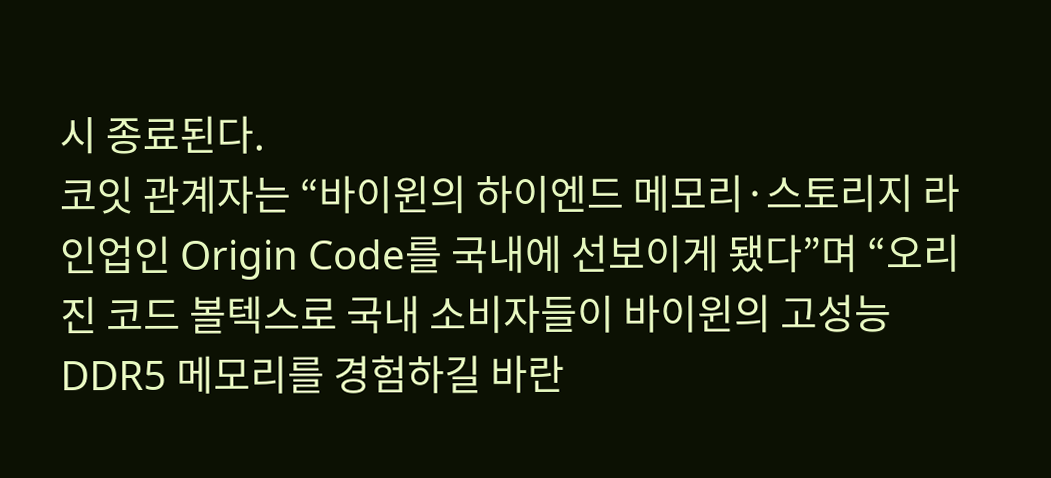시 종료된다.
코잇 관계자는 “바이윈의 하이엔드 메모리·스토리지 라인업인 Origin Code를 국내에 선보이게 됐다”며 “오리진 코드 볼텍스로 국내 소비자들이 바이윈의 고성능 DDR5 메모리를 경험하길 바란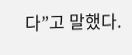다”고 말했다.